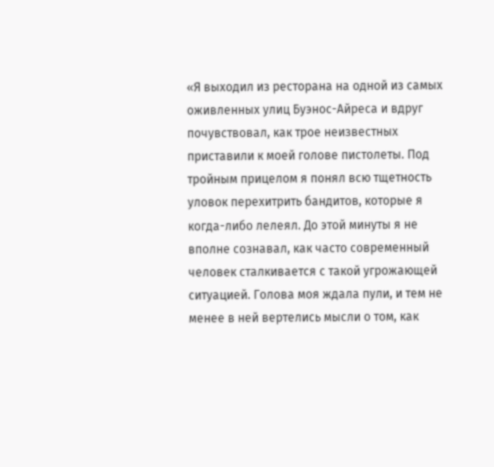«Я выходил из ресторана на одной из самых оживленных улиц Буэнос-Айреса и вдруг почувствовал, как трое неизвестных приставили к моей голове пистолеты. Под тройным прицелом я понял всю тщетность уловок перехитрить бандитов, которые я когда-либо лелеял. До этой минуты я не вполне сознавал, как часто современный человек сталкивается с такой угрожающей ситуацией. Голова моя ждала пули, и тем не менее в ней вертелись мысли о том, как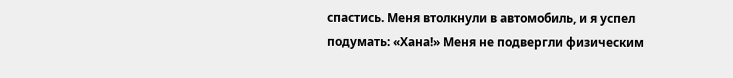спастись. Меня втолкнули в автомобиль, и я успел подумать: «Хана!» Меня не подвергли физическим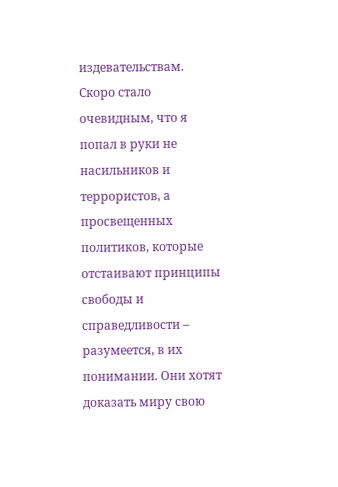издевательствам. Скоро стало очевидным, что я попал в руки не насильников и террористов, а просвещенных политиков, которые отстаивают принципы свободы и справедливости – разумеется, в их понимании. Они хотят доказать миру свою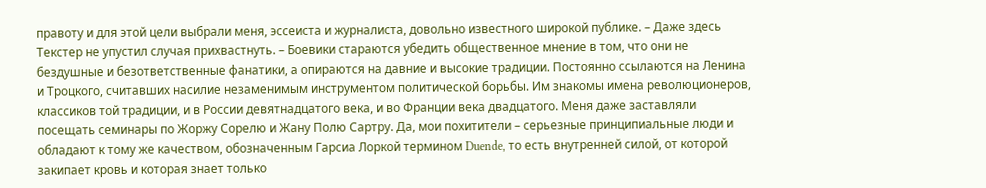правоту и для этой цели выбрали меня, эссеиста и журналиста, довольно известного широкой публике. – Даже здесь Текстер не упустил случая прихвастнуть. – Боевики стараются убедить общественное мнение в том, что они не бездушные и безответственные фанатики, а опираются на давние и высокие традиции. Постоянно ссылаются на Ленина и Троцкого, считавших насилие незаменимым инструментом политической борьбы. Им знакомы имена революционеров, классиков той традиции, и в России девятнадцатого века, и во Франции века двадцатого. Меня даже заставляли посещать семинары по Жоржу Сорелю и Жану Полю Сартру. Да, мои похитители – серьезные принципиальные люди и обладают к тому же качеством, обозначенным Гарсиа Лоркой термином Duende, то есть внутренней силой, от которой закипает кровь и которая знает только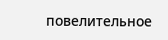повелительное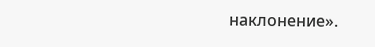наклонение».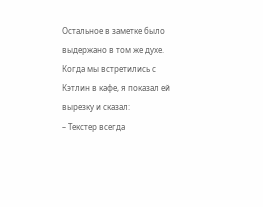Остальное в заметке было выдержано в том же духе.
Когда мы встретились с Кэтлин в кафе, я показал ей вырезку и сказал:
– Текстер всегда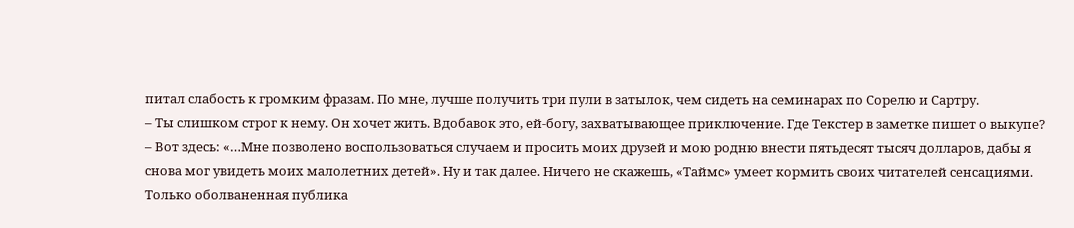питал слабость к громким фразам. По мне, лучше получить три пули в затылок, чем сидеть на семинарах по Сорелю и Сартру.
– Ты слишком строг к нему. Он хочет жить. Вдобавок это, ей-богу, захватывающее приключение. Где Текстер в заметке пишет о выкупе?
– Вот здесь: «…Мне позволено воспользоваться случаем и просить моих друзей и мою родню внести пятьдесят тысяч долларов, дабы я снова мог увидеть моих малолетних детей». Ну и так далее. Ничего не скажешь, «Таймс» умеет кормить своих читателей сенсациями. Только оболваненная публика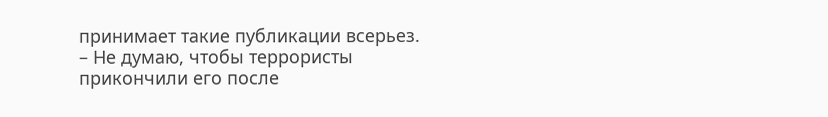принимает такие публикации всерьез.
– Не думаю, чтобы террористы прикончили его после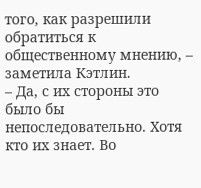того, как разрешили обратиться к общественному мнению, – заметила Кэтлин.
– Да, с их стороны это было бы непоследовательно. Хотя кто их знает. Во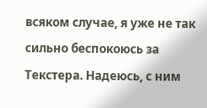всяком случае, я уже не так сильно беспокоюсь за Текстера. Надеюсь, с ним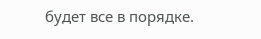будет все в порядке.